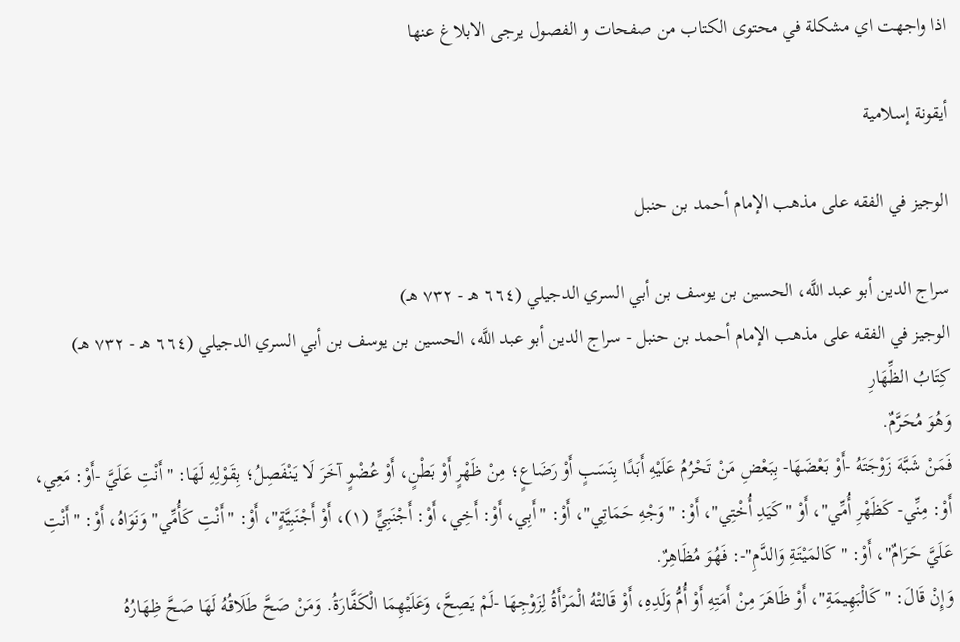اذا واجهت اي مشكلة في محتوى الكتاب من صفحات و الفصول يرجى الابلاغ عنها

أيقونة إسلامية

الوجيز في الفقه على مذهب الإمام أحمد بن حنبل

سراج الدين أبو عبد اللَّه، الحسين بن يوسف بن أبي السري الدجيلي (٦٦٤ هـ - ٧٣٢ هـ)
الوجيز في الفقه على مذهب الإمام أحمد بن حنبل - سراج الدين أبو عبد اللَّه، الحسين بن يوسف بن أبي السري الدجيلي (٦٦٤ هـ - ٧٣٢ هـ)
كِتَابُ الظِّهَارِ
وَهُوَ مُحَرَّمٌ.
فَمَنْ شَبَّهَ زَوْجَتَهُ -أَوْ بَعْضَهَا- بِبَعْضِ مَنْ تَحْرُمُ عَلَيْهِ أَبَدًا بِنَسَبٍ أَوْ رَضَاعٍ؛ مِنْ ظَهْرٍ أَوْ بَطْنٍ، أَوْ عُضْوٍ آخَرَ لَا يَنْفَصِلُ؛ بِقَوْلِهِ لَهَا: "أَنْتِ عَلَيَّ -أَوْ: مَعِي، أَوْ: مِنِّي- كَظَهْرِ أُمِّي"، أَوْ "كَيَدِ أُخْتِي"، أَوْ: "وَجْهِ حَمَاتِي"، أَوْ: "أَبِي، أَوْ: أَخِي، أَوْ: أَجْنَبِيٍّ (١)، أَوْ أَجْنَبِيَّةٍ"، أَوْ: "أَنْتِ كَأُمِّي" وَنَوَاهُ، أَوْ: "أَنْتِ عَلَيَّ حَرَامٌ"، أَوْ: "كَالمَيْتَةِ وَالدَّمِ"-: فَهُوَ مُظَاهِرٌ.
وَإِنْ قَالَ: "كَالْبَهِيمَةِ"، أَوْ ظَاهَرَ مِنْ أَمَتِهِ أَوْ أُمُّ وَلَدِهِ، أَوْ قَالتْهُ الْمَرْأَةُ لِزَوْجِهَا -لَمْ يَصِحَّ، وَعَلَيْهِمَا الْكَفَّارَةُ. وَمَنْ صَحَّ طَلَاقُهُ لَهَا صَحَّ ظِهَارُهُ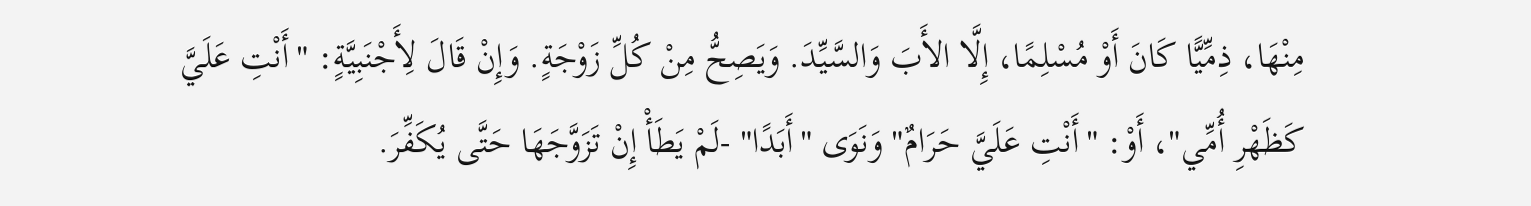مِنْهَا، ذِمِّيًّا كَانَ أَوْ مُسْلِمًا، إِلَّا الأَبَ وَالسَّيِّدَ. وَيَصِحُّ مِنْ كُلِّ زَوْجَةٍ. وَإِنْ قَالَ لِأَجْنَبِيَّةٍ: "أَنْتِ عَلَيَّ كَظَهْرِ أُمِّي"، أَوْ: "أَنْتِ عَلَيَّ حَرَامٌ" وَنَوَى "أَبَدًا" -لَمْ يَطَأْ إِنْ تَزَوَّجَهَا حَتَّى يُكَفِّرَ.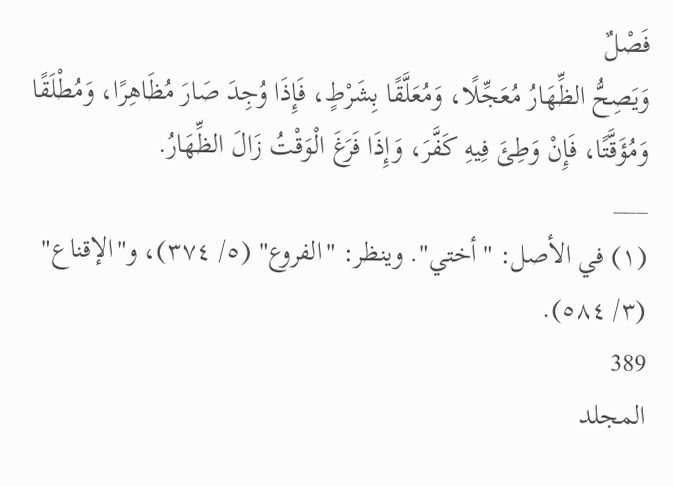فَصْلٌ
وَيَصِحُّ الظِّهَارُ مُعَجِّلًا، وَمُعَلَّقًا بِشَرْطٍ، فَإِذَا وُجِدَ صَارَ مُظَاهِرًا، وَمُطْلَقًا وَمُؤَقَّتًا، فَإِنْ وَطِئَ فِيهِ كَفَّرَ، وَإِذَا فَرَغَ الْوَقْتُ زَالَ الظِّهَارُ.
___
(١) في الأصل: "أختي". وينظر: "الفروع" (٥/ ٣٧٤)، و"الإقناع" (٣/ ٥٨٤).
389
المجلد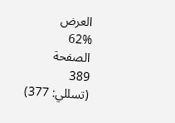العرض
62%
الصفحة
389
(تسللي: 377)